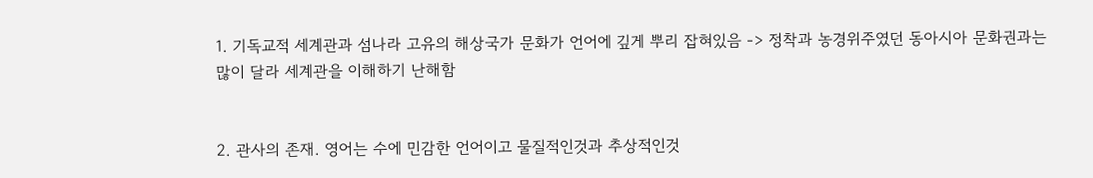1. 기독교적 세계관과 섬나라 고유의 해상국가 문화가 언어에 깊게 뿌리 잡혀있음 -> 정착과 농경위주였던 동아시아 문화권과는 많이 달라 세계관을 이해하기 난해함


2. 관사의 존재. 영어는 수에 민감한 언어이고 물질적인것과 추상적인것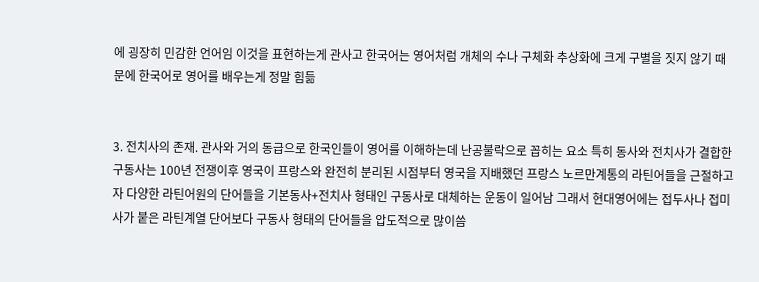에 굉장히 민감한 언어임 이것을 표현하는게 관사고 한국어는 영어처럼 개체의 수나 구체화 추상화에 크게 구별을 짓지 않기 때문에 한국어로 영어를 배우는게 정말 힘듦


3. 전치사의 존재. 관사와 거의 동급으로 한국인들이 영어를 이해하는데 난공불락으로 꼽히는 요소 특히 동사와 전치사가 결합한 구동사는 100년 전쟁이후 영국이 프랑스와 완전히 분리된 시점부터 영국을 지배했던 프랑스 노르만계통의 라틴어들을 근절하고자 다양한 라틴어원의 단어들을 기본동사+전치사 형태인 구동사로 대체하는 운동이 일어남 그래서 현대영어에는 접두사나 접미사가 붙은 라틴계열 단어보다 구동사 형태의 단어들을 압도적으로 많이씀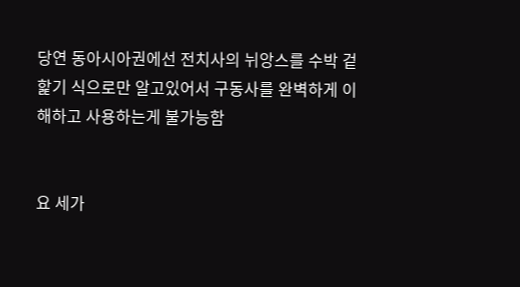당연 동아시아권에선 전치사의 뉘앙스를 수박 겉핥기 식으로만 알고있어서 구동사를 완벽하게 이해하고 사용하는게 불가능함


요 세가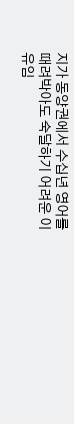지가 동양권에서 수십년 영어를 때려박아도 숙달하기 어려운 이유임